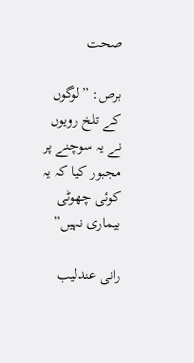صحت

برص: ”لوگوں کے تلخ رویوں نے یہ سوچنے پر مجبور کیا کہ یہ کوئی چھوٹی بیماری نہیں”

رانی عندلیب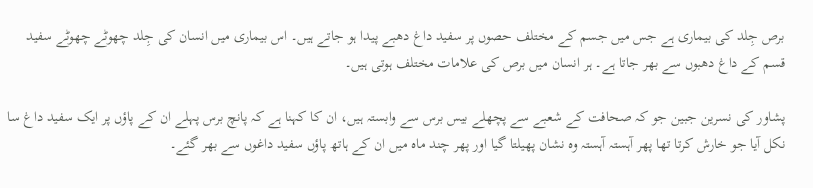برص جِلد کی بیماری ہے جس میں جسم کے مختلف حصوں پر سفید داغ دھبے پیدا ہو جاتے ہیں۔ اس بیماری میں انسان کی جِلد چھوٹے چھوٹے سفید قسم کے داغ دھبوں سے بھر جاتا ہے۔ ہر انسان میں برص کی علامات مختلف ہوتی ہیں۔

پشاور کی نسرین جبین جو کہ صحافت کے شعبے سے پچھلے بیس برس سے وابستہ ہیں، ان کا کہنا ہے کہ پانچ برس پہلے ان کے پاؤں پر ایک سفید داغ سا نکل آیا جو خارش کرتا تھا پھر آہستہ آہستہ وہ نشان پھیلتا گیا اور پھر چند ماہ میں ان کے ہاتھ پاؤں سفید داغوں سے بھر گئے۔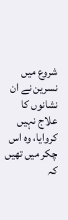شروع میں نسرین نے ان نشانوں کا علاج نہیں کروایا، وہ اس چکر میں تھیں کہ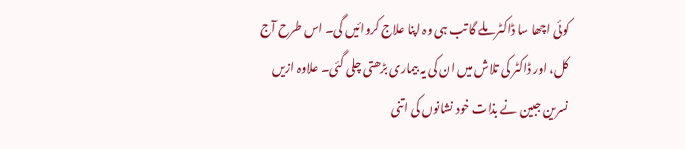کوئی اچھا سا ڈاکٹر ملے گا تب ہی وہ اپنا علاج کروائیں گی۔ اس طرح آج کل، اور ڈاکٹر کی تلاش میں ان کی یہ بیماری بڑھتی چلی گئی۔ علاوہ ازیں نسرین جبین نے بذات خود نشانوں کی اتنی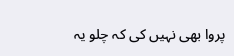پروا بھی نہیں کی کہ چلو یہ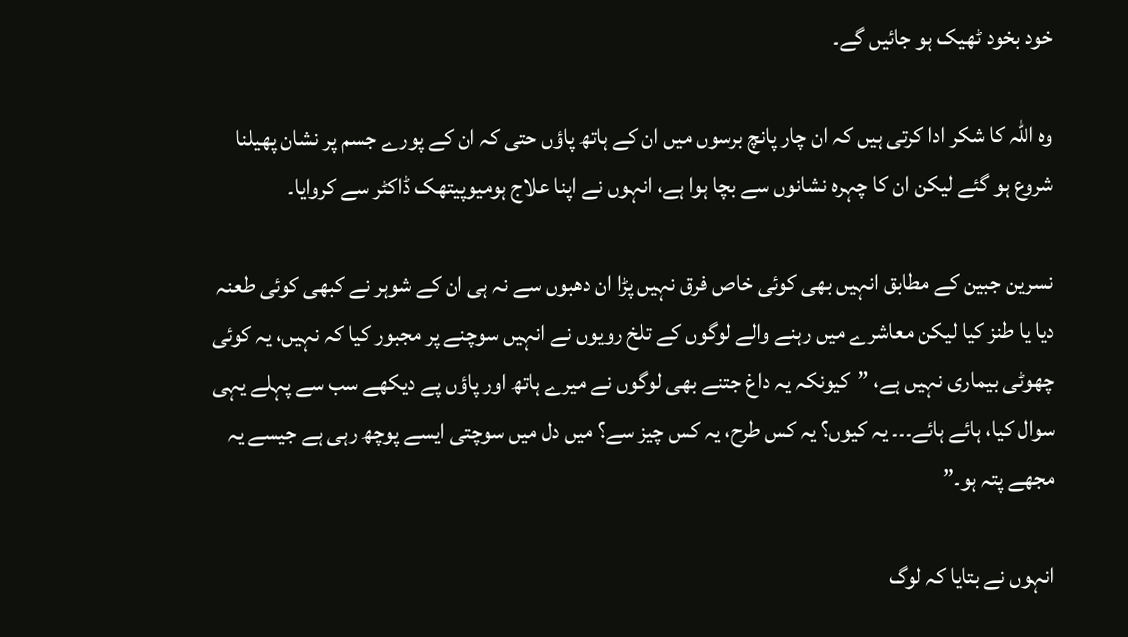خود بخود ٹھیک ہو جائیں گے۔

وہ اللہ کا شکر ادا کرتی ہیں کہ ان چار پانچ برسوں میں ان کے ہاتھ پاؤں حتی کہ ان کے پورے جسم پر نشان پھیلنا شروع ہو گئے لیکن ان کا چہرہ نشانوں سے بچا ہوا ہے، انہوں نے اپنا علاج ہومیوپیتھک ڈاکٹر سے کروایا۔

نسرین جبین کے مطابق انہیں بھی کوئی خاص فرق نہیں پڑا ان دھبوں سے نہ ہی ان کے شوہر نے کبھی کوئی طعنہ دیا یا طنز کیا لیکن معاشرے میں رہنے والے لوگوں کے تلخ رویوں نے انہیں سوچنے پر مجبور کیا کہ نہیں، یہ کوئی چھوٹی بیماری نہیں ہے، ”کیونکہ یہ داغ جتنے بھی لوگوں نے میرے ہاتھ اور پاؤں پے دیکھے سب سے پہلے یہی سوال کیا، ہائے ہائے۔۔۔ یہ کیوں؟ یہ کس طرح، یہ کس چیز سے؟ میں دل میں سوچتی ایسے پوچھ رہی ہے جیسے یہ مجھے پتہ ہو۔”

انہوں نے بتایا کہ لوگ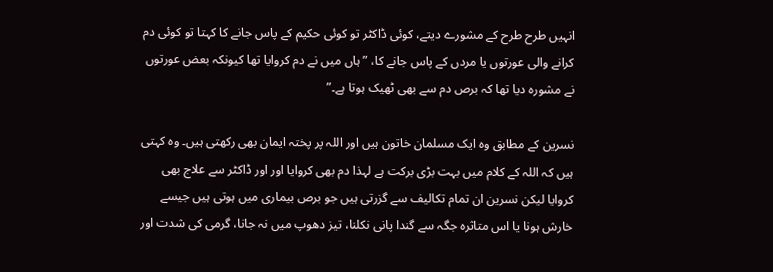انہیں طرح طرح کے مشورے دیتے، کوئی ڈاکٹر تو کوئی حکیم کے پاس جانے کا کہتا تو کوئی دم کرانے والی عورتوں یا مردں کے پاس جانے کا، ”ہاں میں نے دم کروایا تھا کیونکہ بعض عورتوں نے مشورہ دیا تھا کہ برص دم سے بھی ٹھیک ہوتا ہے۔”

نسرین کے مطابق وہ ایک مسلمان خاتون ہیں اور اللہ پر پختہ ایمان بھی رکھتی ہیں۔ وہ کہتی ہیں کہ اللہ کے کلام میں بہت بڑی برکت ہے لہذا دم بھی کروایا اور اور ڈاکٹر سے علاج بھی کروایا لیکن نسرین ان تمام تکالیف سے گزرتی ہیں جو برص بیماری میں ہوتی ہیں جیسے خارش ہونا یا اس متاثرہ جگہ سے گندا پانی نکلنا، تیز دھوپ میں نہ جانا، گرمی کی شدت اور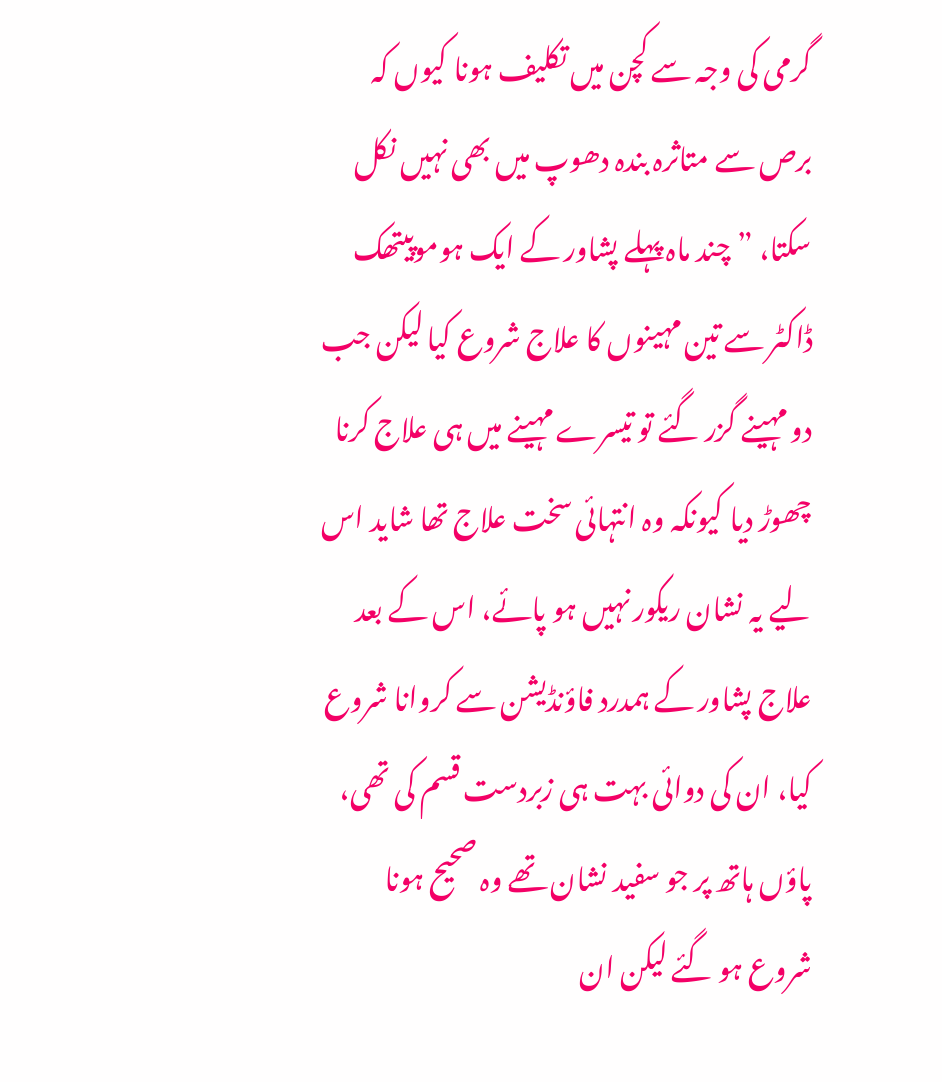گرمی کی وجہ سے کچن میں تکلیف ہونا کیوں کہ برص سے متاثرہ بندہ دھوپ میں بھی نہیں نکل سکتا، ”چند ماہ پہلے پشاور کے ایک ہوموپیتھک ڈاکٹر سے تین مہینوں کا علاج شروع کیا لیکن جب دو مہینے گزر گئے تو تیسرے مہینے میں ہی علاج کرنا چھوڑ دیا کیونکہ وہ انتہائی سخت علاج تھا شاید اس لیے یہ نشان ریکور نہیں ہو پائے، اس کے بعد علاج پشاور کے ہمدرد فاؤنڈیشن سے کروانا شروع کیا، ان کی دوائی بہت ہی زبردست قسم کی تھی، پاؤں ہاتھ پر جو سفید نشان تھے وہ صحیح ہونا شروع ہو گئے لیکن ان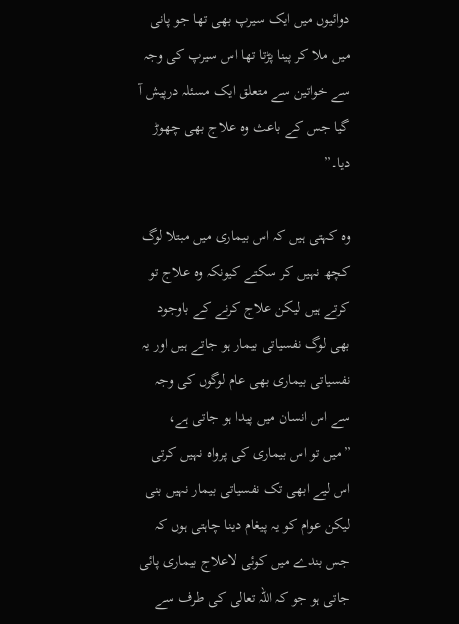دوائیوں میں ایک سیرپ بھی تھا جو پانی میں ملا کر پینا پڑتا تھا اس سیرپ کی وجہ سے خواتین سے متعلق ایک مسئلہ درپیش آ گیا جس کے باعث وہ علاج بھی چھوڑ دیا۔”

وہ کہتی ہیں کہ اس بیماری میں مبتلا لوگ کچھ نہیں کر سکتے کیونکہ وہ علاج تو کرتے ہیں لیکن علاج کرنے کے باوجود بھی لوگ نفسیاتی بیمار ہو جاتے ہیں اور یہ نفسیاتی بیماری بھی عام لوگوں کی وجہ سے اس انسان میں پیدا ہو جاتی ہے، ”میں تو اس بیماری کی پرواہ نہیں کرتی اس لیے ابھی تک نفسیاتی بیمار نہیں بنی لیکن عوام کو یہ پیغام دینا چاہتی ہوں کہ جس بندے میں کوئی لاعلاج بیماری پائی جاتی ہو جو کہ اللہ تعالی کی طرف سے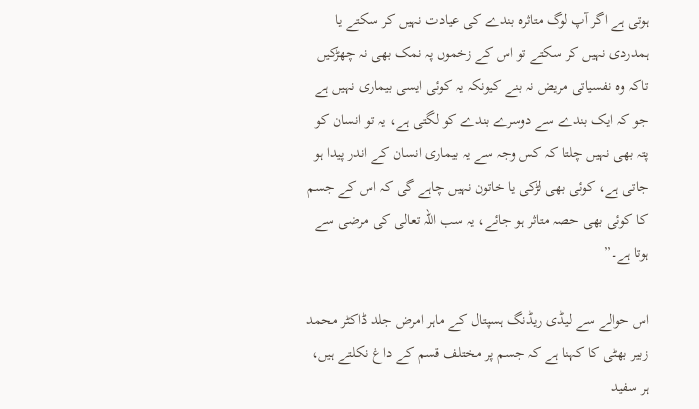ہوتی ہے اگر آپ لوگ متاثرہ بندے کی عیادت نہیں کر سکتے یا ہمدردی نہیں کر سکتے تو اس کے زخموں پہ نمک بھی نہ چھڑکیں تاکہ وہ نفسیاتی مریض نہ بنے کیونکہ یہ کوئی ایسی بیماری نہیں ہے جو کہ ایک بندے سے دوسرے بندے کو لگتی ہے، یہ تو انسان کو پتہ بھی نہیں چلتا کہ کس وجہ سے یہ بیماری انسان کے اندر پیدا ہو جاتی ہے، کوئی بھی لڑکی یا خاتون نہیں چاہے گی کہ اس کے جسم کا کوئی بھی حصہ متاثر ہو جائے، یہ سب اللہ تعالی کی مرضی سے ہوتا ہے۔”

اس حوالے سے لیڈی ریڈنگ ہسپتال کے ماہر امرض جلد ڈاکٹر محمد زبیر بھٹی کا کہنا ہے کہ جسم پر مختلف قسم کے داغ نکلتے ہیں، ہر سفید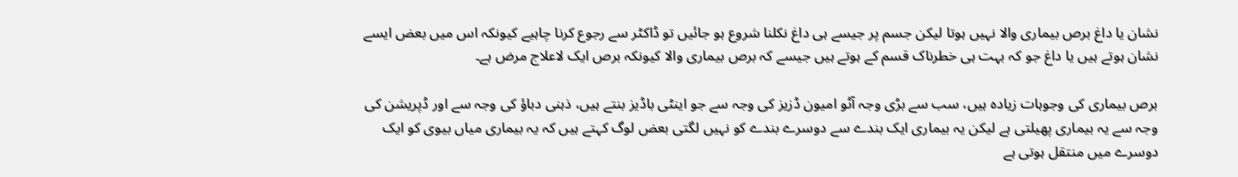نشان یا داغ برص بیماری والا نہیں ہوتا لیکن جسم پر جیسے ہی داغ نکلنا شروع ہو جائیں تو ڈاکٹر سے رجوع کرنا چاہیے کیونکہ اس میں بعض ایسے نشان ہوتے ہیں یا داغ جو کہ بہت ہی خطرناک قسم کے ہوتے ہیں جیسے کہ برص بیماری والا کیونکہ برص ایک لاعلاج مرض ہے۔

برص بیماری کی وجوہات زیادہ ہیں، سب سے بڑی وجہ آٹو امیون ڈزیز کی وجہ سے جو اینٹی باڈیز بنتے ہیں، ذہنی دباؤ کی وجہ سے اور ڈپریشن کی وجہ سے یہ بیماری پھیلتی ہے لیکن یہ بیماری ایک بندے سے دوسرے بندے کو نہیں لگتی بعض لوگ کہتے ہیں کہ یہ بیماری میاں بیوی کو ایک دوسرے میں منتقل ہوتی ہے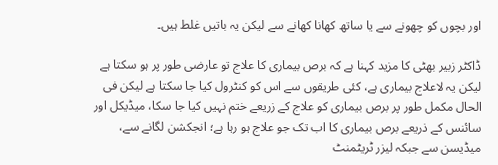اور بچوں کو چھونے سے یا ساتھ کھانا کھانے سے لیکن یہ باتیں غلط ہیں۔

ڈاکٹر زبیر بھٹی کا مزید کہنا ہے کہ برص بیماری کا علاج تو عارضی طور پر ہو سکتا ہے لیکن یہ لاعلاج بیماری ہے، کئی طریقوں سے اس کو کنٹرول کیا جا سکتا ہے لیکن فی الحال مکمل طور پر برص بیماری کو علاج کے زریعے ختم نہیں کیا جا سکا، میڈیکل اور سائنس کے ذریعے برص بیماری کا اب تک جو علاج ہو رہا ہے؛ انجکشن لگانے سے، میڈیسن سے جبکہ لیزر ٹریٹمنٹ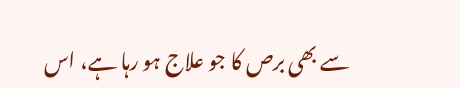سے بھی برص کا جو علاج ہو رہا ہے، اس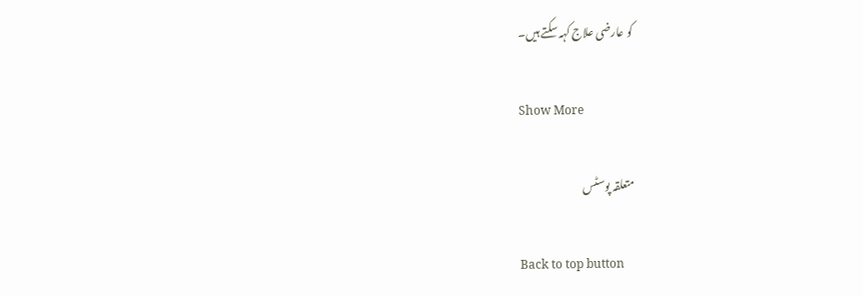کو عارضی علاج کہہ سکتے ہیں۔

Show More

متعلقہ پوسٹس

Back to top button